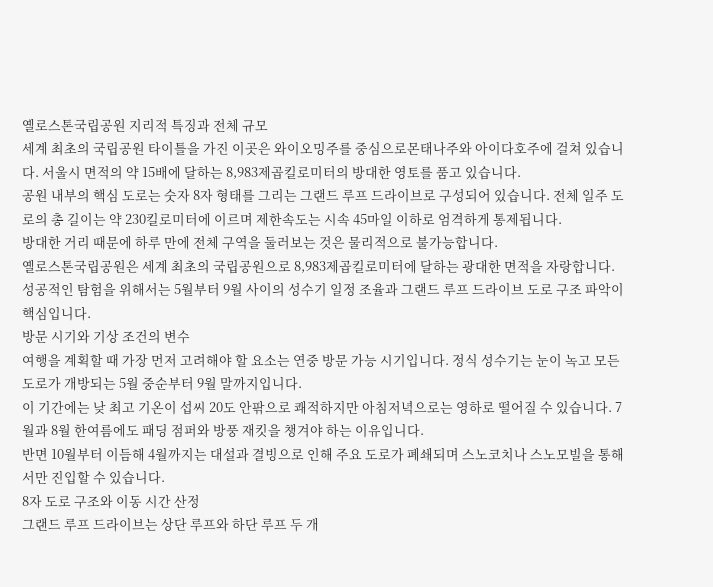옐로스톤국립공원 지리적 특징과 전체 규모
세계 최초의 국립공원 타이틀을 가진 이곳은 와이오밍주를 중심으로몬태나주와 아이다호주에 걸쳐 있습니다. 서울시 면적의 약 15배에 달하는 8,983제곱킬로미터의 방대한 영토를 품고 있습니다.
공원 내부의 핵심 도로는 숫자 8자 형태를 그리는 그랜드 루프 드라이브로 구성되어 있습니다. 전체 일주 도로의 총 길이는 약 230킬로미터에 이르며 제한속도는 시속 45마일 이하로 엄격하게 통제됩니다.
방대한 거리 때문에 하루 만에 전체 구역을 둘러보는 것은 물리적으로 불가능합니다.
옐로스톤국립공원은 세계 최초의 국립공원으로 8,983제곱킬로미터에 달하는 광대한 면적을 자랑합니다. 성공적인 탐험을 위해서는 5월부터 9월 사이의 성수기 일정 조율과 그랜드 루프 드라이브 도로 구조 파악이 핵심입니다.
방문 시기와 기상 조건의 변수
여행을 계획할 때 가장 먼저 고려해야 할 요소는 연중 방문 가능 시기입니다. 정식 성수기는 눈이 녹고 모든 도로가 개방되는 5월 중순부터 9월 말까지입니다.
이 기간에는 낮 최고 기온이 섭씨 20도 안팎으로 쾌적하지만 아침저녁으로는 영하로 떨어질 수 있습니다. 7월과 8월 한여름에도 패딩 점퍼와 방풍 재킷을 챙겨야 하는 이유입니다.
반면 10월부터 이듬해 4월까지는 대설과 결빙으로 인해 주요 도로가 폐쇄되며 스노코치나 스노모빌을 통해서만 진입할 수 있습니다.
8자 도로 구조와 이동 시간 산정
그랜드 루프 드라이브는 상단 루프와 하단 루프 두 개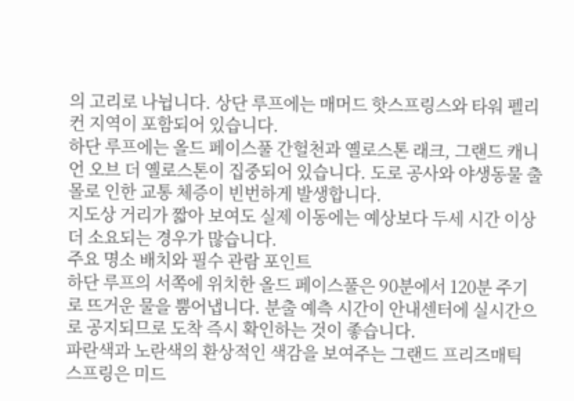의 고리로 나뉩니다. 상단 루프에는 매머드 핫스프링스와 타워 펠리컨 지역이 포함되어 있습니다.
하단 루프에는 올드 페이스풀 간헐천과 옐로스톤 래크, 그랜드 캐니언 오브 더 옐로스톤이 집중되어 있습니다. 도로 공사와 야생동물 출몰로 인한 교통 체증이 빈번하게 발생합니다.
지도상 거리가 짧아 보여도 실제 이동에는 예상보다 두세 시간 이상 더 소요되는 경우가 많습니다.
주요 명소 배치와 필수 관람 포인트
하단 루프의 서쪽에 위치한 올드 페이스풀은 90분에서 120분 주기로 뜨거운 물을 뿜어냅니다. 분출 예측 시간이 안내센터에 실시간으로 공지되므로 도착 즉시 확인하는 것이 좋습니다.
파란색과 노란색의 환상적인 색감을 보여주는 그랜드 프리즈매틱 스프링은 미드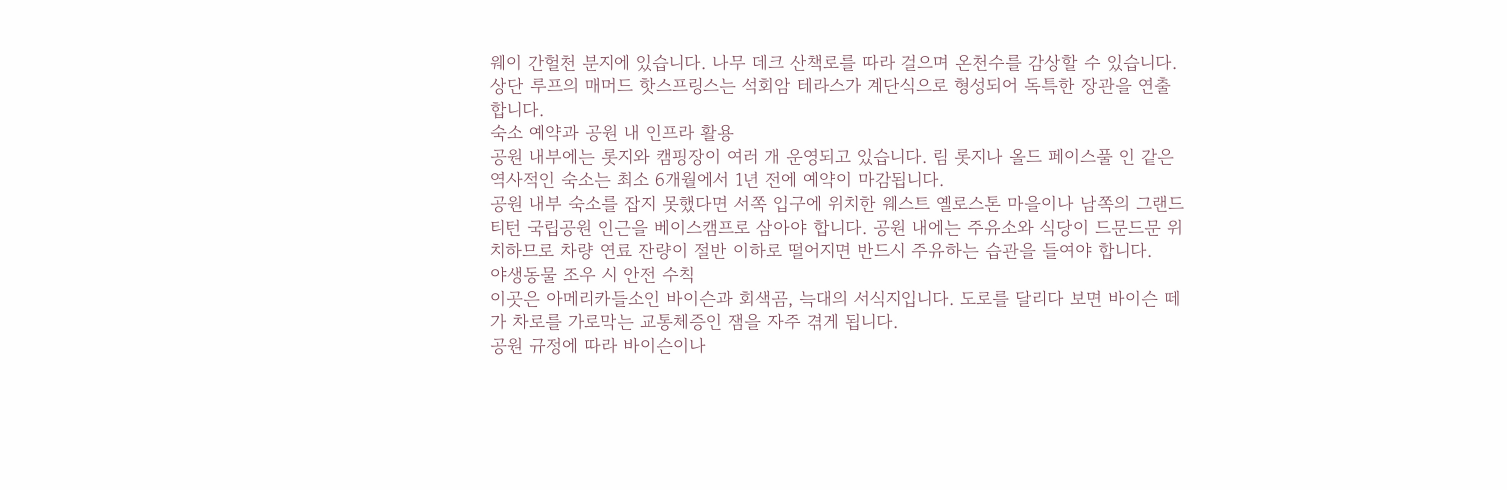웨이 간헐천 분지에 있습니다. 나무 데크 산책로를 따라 걸으며 온천수를 감상할 수 있습니다.
상단 루프의 매머드 핫스프링스는 석회암 테라스가 계단식으로 형성되어 독특한 장관을 연출합니다.
숙소 예약과 공원 내 인프라 활용
공원 내부에는 롯지와 캠핑장이 여러 개 운영되고 있습니다. 림 롯지나 올드 페이스풀 인 같은 역사적인 숙소는 최소 6개월에서 1년 전에 예약이 마감됩니다.
공원 내부 숙소를 잡지 못했다면 서쪽 입구에 위치한 웨스트 옐로스톤 마을이나 남쪽의 그랜드 티턴 국립공원 인근을 베이스캠프로 삼아야 합니다. 공원 내에는 주유소와 식당이 드문드문 위치하므로 차량 연료 잔량이 절반 이하로 떨어지면 반드시 주유하는 습관을 들여야 합니다.
야생동물 조우 시 안전 수칙
이곳은 아메리카들소인 바이슨과 회색곰, 늑대의 서식지입니다. 도로를 달리다 보면 바이슨 떼가 차로를 가로막는 교통체증인 잼을 자주 겪게 됩니다.
공원 규정에 따라 바이슨이나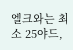엘크와는 최소 25야드,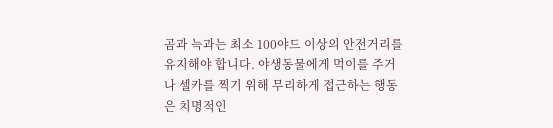곰과 늑과는 최소 100야드 이상의 안전거리를 유지해야 합니다. 야생동물에게 먹이를 주거나 셀카를 찍기 위해 무리하게 접근하는 행동은 치명적인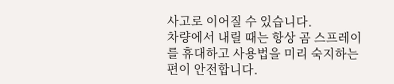사고로 이어질 수 있습니다.
차량에서 내릴 때는 항상 곰 스프레이를 휴대하고 사용법을 미리 숙지하는 편이 안전합니다.